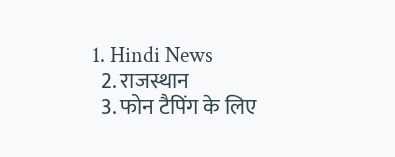1. Hindi News
  2. राजस्थान
  3. फोन टैपिंग के लिए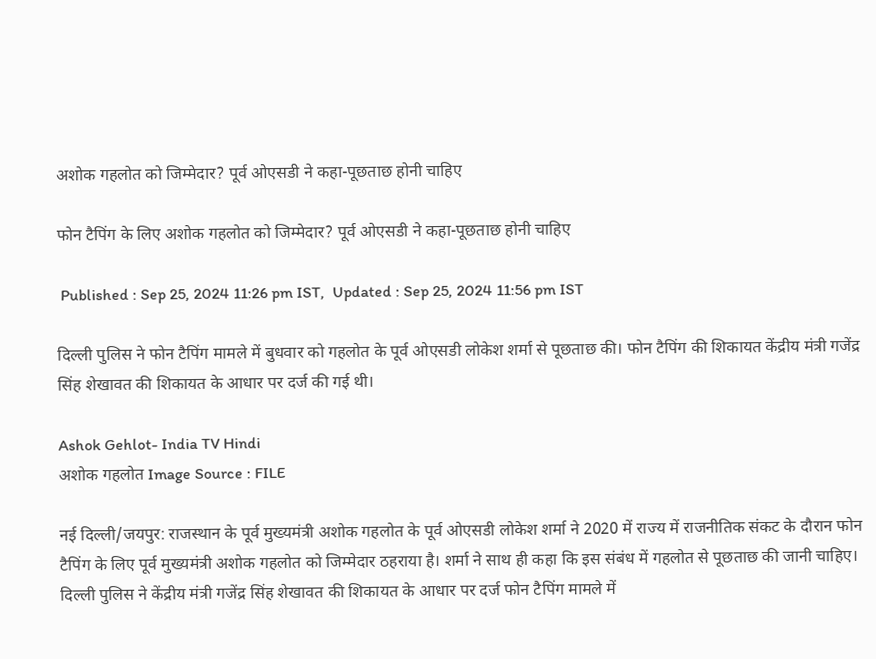अशोक गहलोत को जिम्मेदार? पूर्व ओएसडी ने कहा-पूछताछ होनी चाहिए

फोन टैपिंग के लिए अशोक गहलोत को जिम्मेदार? पूर्व ओएसडी ने कहा-पूछताछ होनी चाहिए

 Published : Sep 25, 2024 11:26 pm IST,  Updated : Sep 25, 2024 11:56 pm IST

दिल्ली पुलिस ने फोन टैपिंग मामले में बुधवार को गहलोत के पूर्व ओएसडी लोकेश शर्मा से पूछताछ की। फोन टैपिंग की शिकायत केंद्रीय मंत्री गजेंद्र सिंह शेखावत की शिकायत के आधार पर दर्ज की गई थी।

Ashok Gehlot- India TV Hindi
अशोक गहलोत Image Source : FILE

नई दिल्ली/जयपुर: राजस्थान के पूर्व मुख्यमंत्री अशोक गहलोत के पूर्व ओएसडी लोकेश शर्मा ने 2020 में राज्य में राजनीतिक संकट के दौरान फोन टैपिंग के लिए पूर्व मुख्यमंत्री अशोक गहलोत को जिम्मेदार ठहराया है। शर्मा ने साथ ही कहा कि इस संबंध में गहलोत से पूछताछ की जानी चाहिए। दिल्ली पुलिस ने केंद्रीय मंत्री गजेंद्र सिंह शेखावत की शिकायत के आधार पर दर्ज फोन टैपिंग मामले में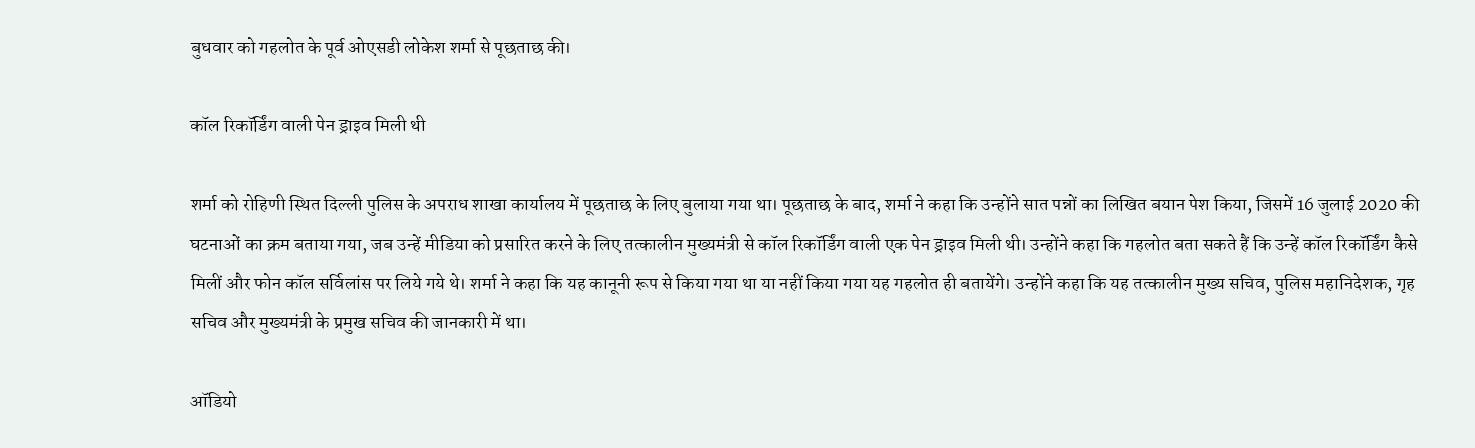बुधवार को गहलोत के पूर्व ओएसडी लोकेश शर्मा से पूछताछ की।

कॉल रिकॉर्डिंग वाली पेन ड्राइव मिली थी

शर्मा को रोहिणी स्थित दिल्ली पुलिस के अपराध शाखा कार्यालय में पूछताछ के लिए बुलाया गया था। पूछताछ के बाद, शर्मा ने कहा कि उन्होंने सात पन्नों का लिखित बयान पेश किया, जिसमें 16 जुलाई 2020 की घटनाओं का क्रम बताया गया, जब उन्हें मीडिया को प्रसारित करने के लिए तत्कालीन मुख्यमंत्री से कॉल रिकॉर्डिंग वाली एक पेन ड्राइव मिली थी। उन्होंने कहा कि गहलोत बता सकते हैं कि उन्हें कॉल रिकॉर्डिंग कैसे मिलीं और फोन कॉल सर्विलांस पर लिये गये थे। शर्मा ने कहा कि यह कानूनी रूप से किया गया था या नहीं किया गया यह गहलोत ही बतायेंगे। उन्होंने कहा कि यह तत्कालीन मुख्य सचिव, पुलिस महानिदेशक, गृह सचिव और मुख्यमंत्री के प्रमुख सचिव की जानकारी में था।

ऑडियो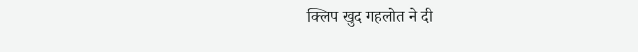क्लिप खुद गहलोत ने दी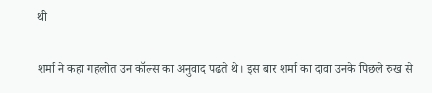थी

शर्मा ने कहा गहलोत उन कॉल्स का अनुवाद पढते थे। इस बार शर्मा का दावा उनके पिछले रुख से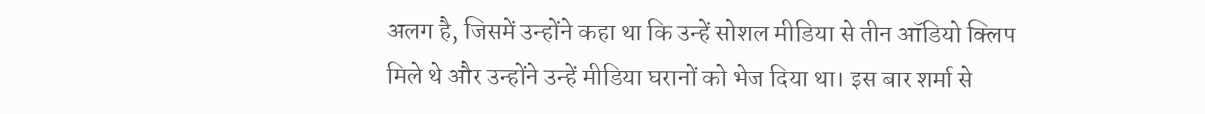अलग है, जिसमें उन्होंने कहा था कि उन्हें सोशल मीडिया से तीन ऑडियो क्लिप मिले थे और उन्होंने उन्हें मीडिया घरानों को भेज दिया था। इस बार शर्मा से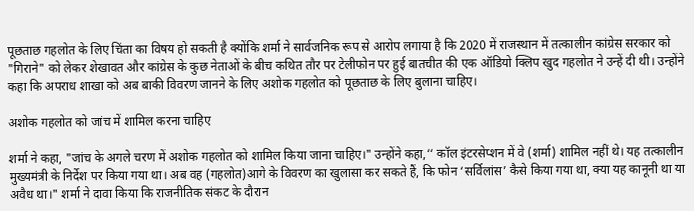पूछताछ गहलोत के लिए चिंता का विषय हो सकती है क्योंकि शर्मा ने सार्वजनिक रूप से आरोप लगाया है कि 2020 में राजस्थान में तत्कालीन कांग्रेस सरकार को "गिराने" को लेकर शेखावत और कांग्रेस के कुछ नेताओं के बीच कथित तौर पर टेलीफोन पर हुई बातचीत की एक ऑडियो क्लिप खुद गहलोत ने उन्हें दी थी। उन्होंने कहा कि अपराध शाखा को अब बाकी विवरण जानने के लिए अशोक गहलोत को पूछताछ के लिए बुलाना चाहिए।

अशोक गहलोत को जांच में शामिल करना चाहिए

शर्मा ने कहा, "जांच के अगले चरण में अशोक गहलोत को शामिल किया जाना चाहिए।" उन्होंने कहा,‘‘ कॉल इंटरसेप्शन में वे (शर्मा) शामिल नहीं थे। यह तत्कालीन मुख्यमंत्री के निर्देश पर किया गया था। अब वह (गहलोत)आगे के विवरण का खुलासा कर सकते हैं, कि फोन ‘सर्विलांस’ कैसे किया गया था, क्या यह कानूनी था या अवैध था।" शर्मा ने दावा किया कि राजनीतिक संकट के दौरान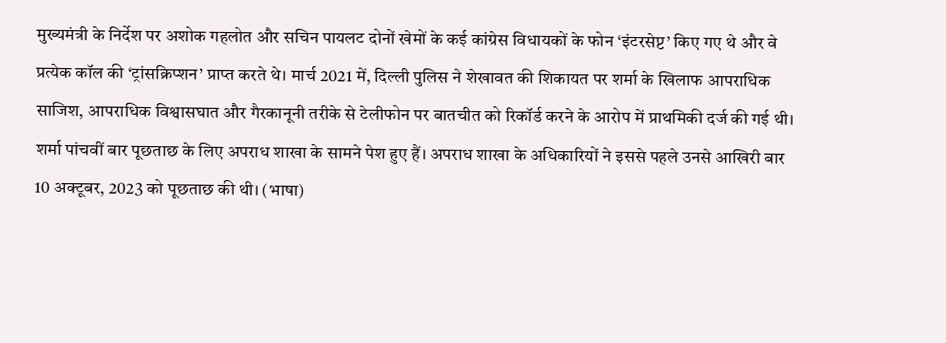मुख्यमंत्री के निर्देश पर अशोक गहलोत और सचिन पायलट दोनों खेमों के कई कांग्रेस विधायकों के फोन ‘इंटरसेप्ट’ किए गए थे और वे प्रत्येक कॉल की ‘ट्रांसक्रिप्शन’ प्राप्त करते थे। मार्च 2021 में, दिल्ली पुलिस ने शेखावत की शिकायत पर शर्मा के खिलाफ आपराधिक साजिश, आपराधिक विश्वासघात और गैरकानूनी तरीके से टेलीफोन पर बातचीत को रिकॉर्ड करने के आरोप में प्राथमिकी दर्ज की गई थी। शर्मा पांचवीं बार पूछताछ के लिए अपराध शाखा के सामने पेश हुए हैं। अपराध शाखा के अधिकारियों ने इससे पहले उनसे आखिरी बार 10 अक्टूबर, 2023 को पूछताछ की थी। (भाषा)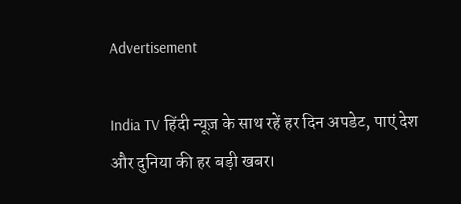Advertisement

India TV हिंदी न्यूज़ के साथ रहें हर दिन अपडेट, पाएं देश और दुनिया की हर बड़ी खबर।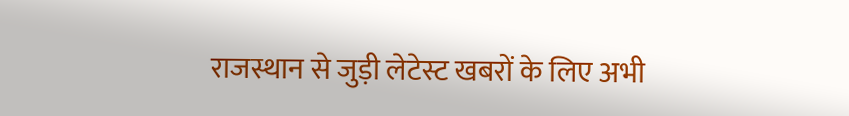राजस्थान से जुड़ी लेटेस्ट खबरों के लिए अभी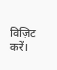विज़िट करें।